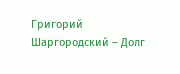Григорий Шаргородский – Долг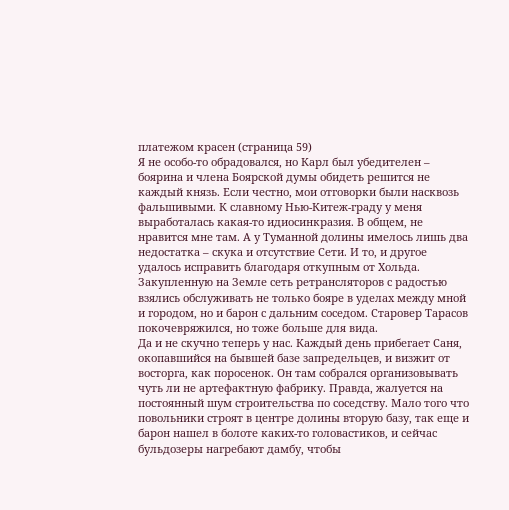платежом красен (страница 59)
Я не особо-то обрадовался, но Карл был убедителен – боярина и члена Боярской думы обидеть решится не каждый князь. Если честно, мои отговорки были насквозь фальшивыми. К славному Нью-Китеж-граду у меня выработалась какая-то идиосинкразия. В общем, не нравится мне там. А у Туманной долины имелось лишь два недостатка – скука и отсутствие Сети. И то, и другое удалось исправить благодаря откупным от Хольда. Закупленную на Земле сеть ретрансляторов с радостью взялись обслуживать не только бояре в уделах между мной и городом, но и барон с дальним соседом. Старовер Тарасов покочевряжился, но тоже больше для вида.
Да и не скучно теперь у нас. Каждый день прибегает Саня, окопавшийся на бывшей базе запредельцев, и визжит от восторга, как поросенок. Он там собрался организовывать чуть ли не артефактную фабрику. Правда, жалуется на постоянный шум строительства по соседству. Мало того что повольники строят в центре долины вторую базу, так еще и барон нашел в болоте каких-то головастиков, и сейчас бульдозеры нагребают дамбу, чтобы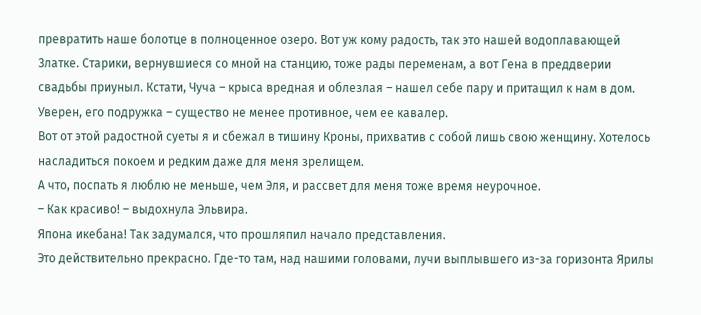превратить наше болотце в полноценное озеро. Вот уж кому радость, так это нашей водоплавающей Златке. Старики, вернувшиеся со мной на станцию, тоже рады переменам, а вот Гена в преддверии свадьбы приуныл. Кстати, Чуча – крыса вредная и облезлая – нашел себе пару и притащил к нам в дом. Уверен, его подружка – существо не менее противное, чем ее кавалер.
Вот от этой радостной суеты я и сбежал в тишину Кроны, прихватив с собой лишь свою женщину. Хотелось насладиться покоем и редким даже для меня зрелищем.
А что, поспать я люблю не меньше, чем Эля, и рассвет для меня тоже время неурочное.
– Как красиво! – выдохнула Эльвира.
Япона икебана! Так задумался, что прошляпил начало представления.
Это действительно прекрасно. Где-то там, над нашими головами, лучи выплывшего из-за горизонта Ярилы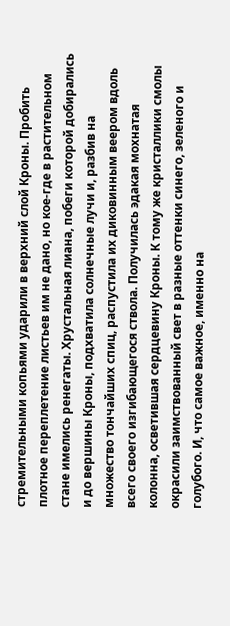стремительными копьями ударили в верхний слой Кроны. Пробить плотное переплетение листьев им не дано, но кое-где в растительном стане имелись ренегаты. Хрустальная лиана, побеги которой добирались и до вершины Кроны, подхватила солнечные лучи и, разбив на множество тончайших спиц, распустила их диковинным веером вдоль всего своего изгибающегося ствола. Получилась эдакая мохнатая колонна, осветившая сердцевину Кроны. К тому же кристаллики смолы окрасили заимствованный свет в разные оттенки синего, зеленого и голубого. И, что самое важное, именно на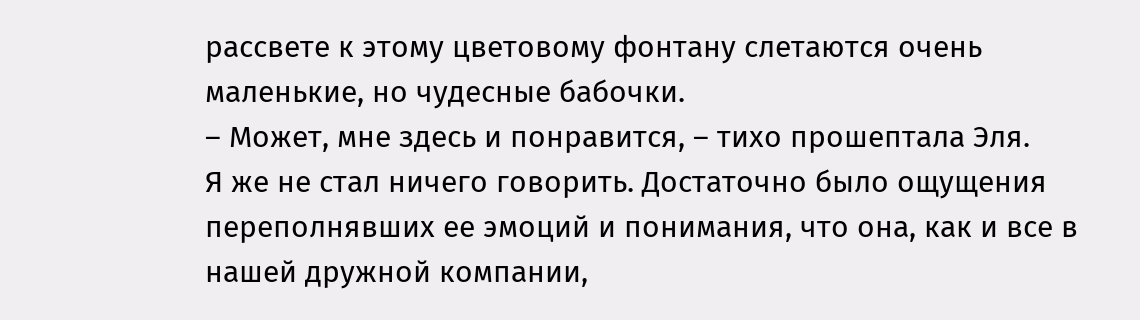рассвете к этому цветовому фонтану слетаются очень маленькие, но чудесные бабочки.
– Может, мне здесь и понравится, – тихо прошептала Эля.
Я же не стал ничего говорить. Достаточно было ощущения переполнявших ее эмоций и понимания, что она, как и все в нашей дружной компании,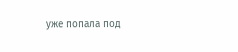уже попала под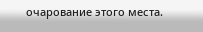очарование этого места.